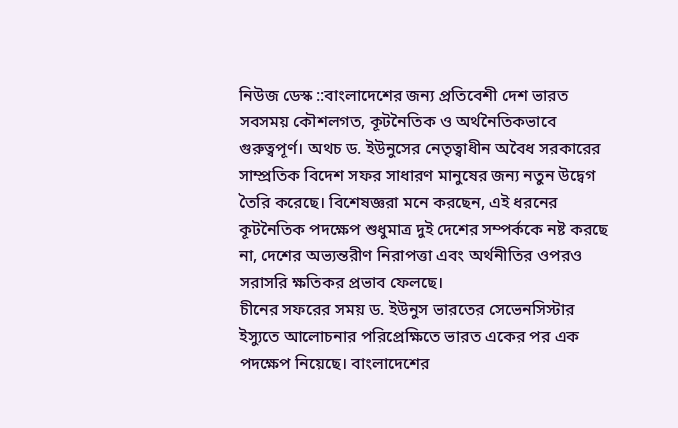নিউজ ডেস্ক ::বাংলাদেশের জন্য প্রতিবেশী দেশ ভারত সবসময় কৌশলগত, কূটনৈতিক ও অর্থনৈতিকভাবে গুরুত্বপূর্ণ। অথচ ড. ইউনুসের নেতৃত্বাধীন অবৈধ সরকারের সাম্প্রতিক বিদেশ সফর সাধারণ মানুষের জন্য নতুন উদ্বেগ তৈরি করেছে। বিশেষজ্ঞরা মনে করছেন, এই ধরনের কূটনৈতিক পদক্ষেপ শুধুমাত্র দুই দেশের সম্পর্ককে নষ্ট করছে না, দেশের অভ্যন্তরীণ নিরাপত্তা এবং অর্থনীতির ওপরও সরাসরি ক্ষতিকর প্রভাব ফেলছে।
চীনের সফরের সময় ড. ইউনুস ভারতের সেভেনসিস্টার ইস্যুতে আলোচনার পরিপ্রেক্ষিতে ভারত একের পর এক পদক্ষেপ নিয়েছে। বাংলাদেশের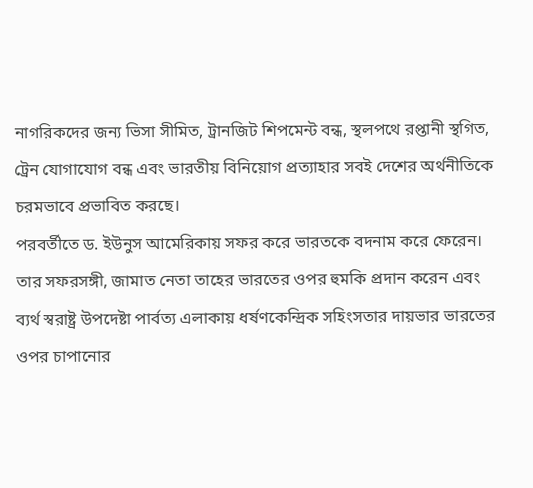নাগরিকদের জন্য ভিসা সীমিত, ট্রানজিট শিপমেন্ট বন্ধ, স্থলপথে রপ্তানী স্থগিত, ট্রেন যোগাযোগ বন্ধ এবং ভারতীয় বিনিয়োগ প্রত্যাহার সবই দেশের অর্থনীতিকে চরমভাবে প্রভাবিত করছে।
পরবর্তীতে ড. ইউনুস আমেরিকায় সফর করে ভারতকে বদনাম করে ফেরেন। তার সফরসঙ্গী, জামাত নেতা তাহের ভারতের ওপর হুমকি প্রদান করেন এবং ব্যর্থ স্বরাষ্ট্র উপদেষ্টা পার্বত্য এলাকায় ধর্ষণকেন্দ্রিক সহিংসতার দায়ভার ভারতের ওপর চাপানোর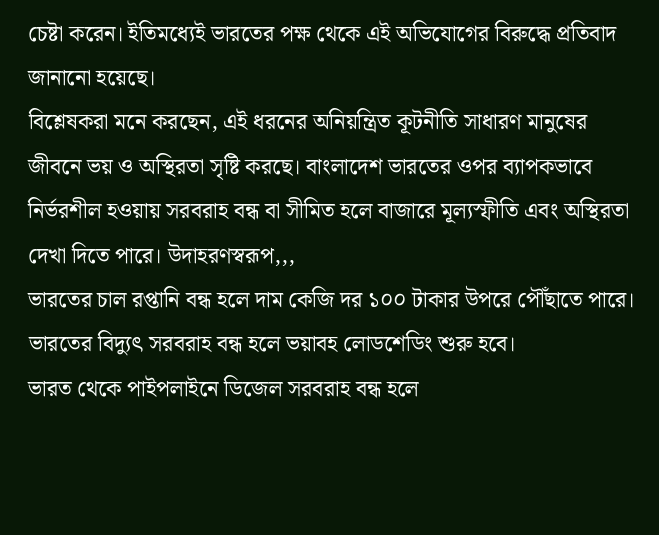চেষ্টা করেন। ইতিমধ্যেই ভারতের পক্ষ থেকে এই অভিযোগের বিরুদ্ধে প্রতিবাদ জানানো হয়েছে।
বিশ্লেষকরা মনে করছেন, এই ধরনের অনিয়ন্ত্রিত কূটনীতি সাধারণ মানুষের জীবনে ভয় ও অস্থিরতা সৃষ্টি করছে। বাংলাদেশ ভারতের ওপর ব্যাপকভাবে নির্ভরশীল হওয়ায় সরবরাহ বন্ধ বা সীমিত হলে বাজারে মূল্যস্ফীতি এবং অস্থিরতা দেখা দিতে পারে। উদাহরণস্বরূপ,,,
ভারতের চাল রপ্তানি বন্ধ হলে দাম কেজি দর ১০০ টাকার উপরে পৌঁছাতে পারে।
ভারতের বিদ্যুৎ সরবরাহ বন্ধ হলে ভয়াবহ লোডশেডিং শুরু হবে।
ভারত থেকে পাইপলাইনে ডিজেল সরবরাহ বন্ধ হলে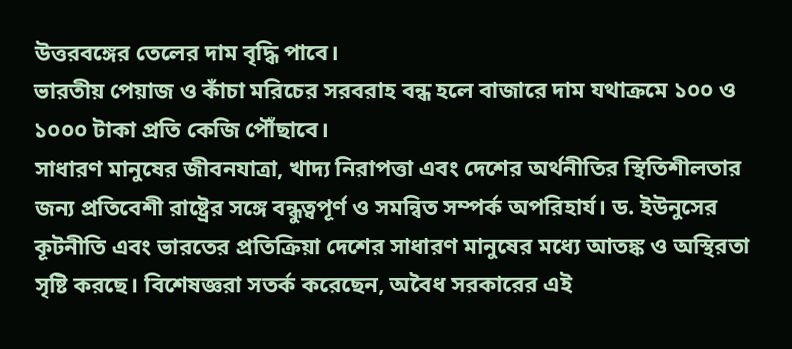উত্তরবঙ্গের তেলের দাম বৃদ্ধি পাবে।
ভারতীয় পেয়াজ ও কাঁচা মরিচের সরবরাহ বন্ধ হলে বাজারে দাম যথাক্রমে ১০০ ও ১০০০ টাকা প্রতি কেজি পৌঁছাবে।
সাধারণ মানুষের জীবনযাত্রা, খাদ্য নিরাপত্তা এবং দেশের অর্থনীতির স্থিতিশীলতার জন্য প্রতিবেশী রাষ্ট্রের সঙ্গে বন্ধুত্বপূর্ণ ও সমন্বিত সম্পর্ক অপরিহার্য। ড. ইউনুসের কূটনীতি এবং ভারতের প্রতিক্রিয়া দেশের সাধারণ মানুষের মধ্যে আতঙ্ক ও অস্থিরতা সৃষ্টি করছে। বিশেষজ্ঞরা সতর্ক করেছেন, অবৈধ সরকারের এই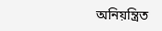অনিয়ন্ত্রিত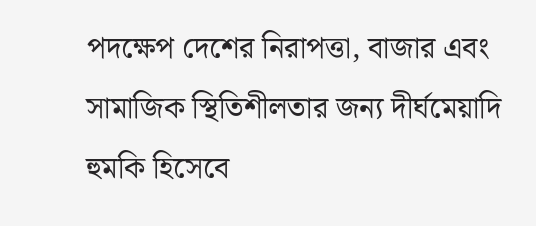পদক্ষেপ দেশের নিরাপত্তা, বাজার এবং সামাজিক স্থিতিশীলতার জন্য দীর্ঘমেয়াদি হুমকি হিসেবে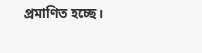প্রমাণিত হচ্ছে।